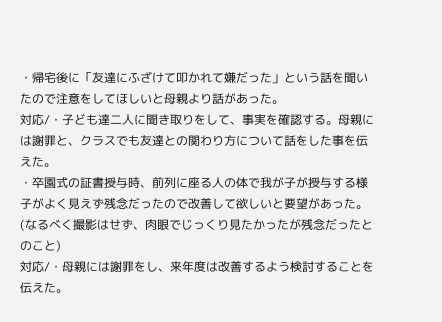・帰宅後に「友達にふざけて叩かれて嫌だった」という話を聞いたので注意をしてほしいと母親より話があった。
対応/・子ども達二人に聞き取りをして、事実を確認する。母親には謝罪と、クラスでも友達との関わり方について話をした事を伝えた。
・卒園式の証書授与時、前列に座る人の体で我が子が授与する様子がよく見えず残念だったので改善して欲しいと要望があった。(なるべく撮影はせず、肉眼でじっくり見たかったが残念だったとのこと)
対応/・母親には謝罪をし、来年度は改善するよう検討することを伝えた。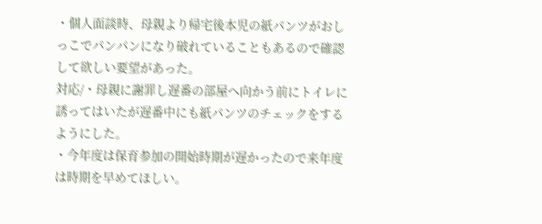・個人面談時、母親より帰宅後本児の紙パンツがおしっこでパンパンになり破れていることもあるので確認して欲しい要望があった。
対応/・母親に謝罪し遅番の部屋へ向かう前にトイレに誘ってはいたが遅番中にも紙パンツのチェックをするようにした。
・今年度は保育参加の開始時期が遅かったので来年度は時期を早めてほしい。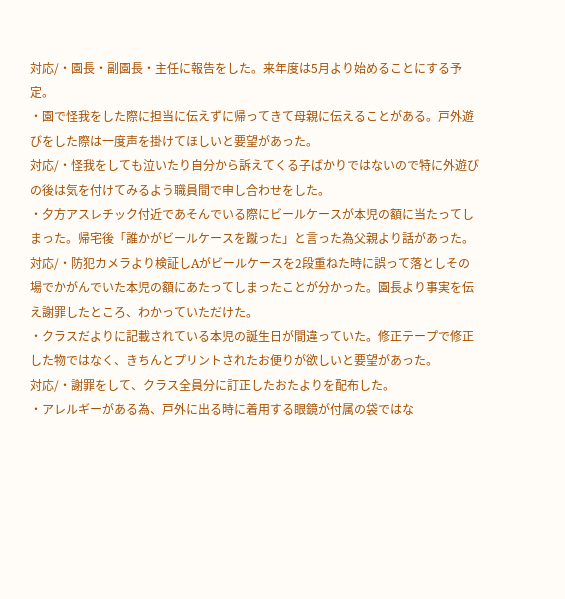対応/・園長・副園長・主任に報告をした。来年度は5月より始めることにする予定。
・園で怪我をした際に担当に伝えずに帰ってきて母親に伝えることがある。戸外遊びをした際は一度声を掛けてほしいと要望があった。
対応/・怪我をしても泣いたり自分から訴えてくる子ばかりではないので特に外遊びの後は気を付けてみるよう職員間で申し合わせをした。
・夕方アスレチック付近であそんでいる際にビールケースが本児の額に当たってしまった。帰宅後「誰かがビールケースを蹴った」と言った為父親より話があった。
対応/・防犯カメラより検証しAがビールケースを2段重ねた時に誤って落としその場でかがんでいた本児の額にあたってしまったことが分かった。園長より事実を伝え謝罪したところ、わかっていただけた。
・クラスだよりに記載されている本児の誕生日が間違っていた。修正テープで修正した物ではなく、きちんとプリントされたお便りが欲しいと要望があった。
対応/・謝罪をして、クラス全員分に訂正したおたよりを配布した。
・アレルギーがある為、戸外に出る時に着用する眼鏡が付属の袋ではな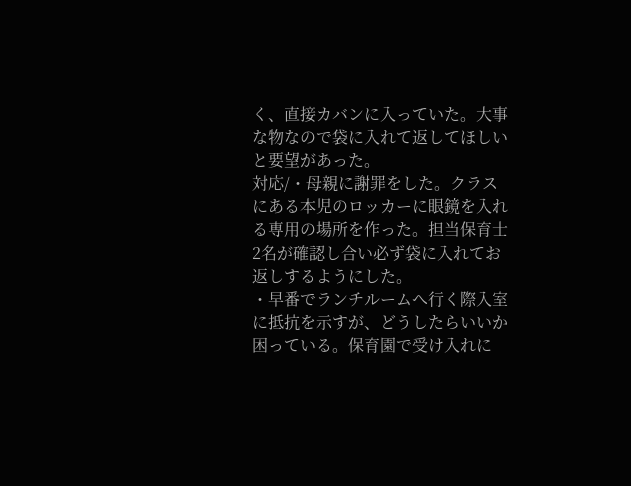く、直接カバンに入っていた。大事な物なので袋に入れて返してほしいと要望があった。
対応/・母親に謝罪をした。クラスにある本児のロッカーに眼鏡を入れる専用の場所を作った。担当保育士2名が確認し合い必ず袋に入れてお返しするようにした。
・早番でランチルームへ行く際入室に抵抗を示すが、どうしたらいいか困っている。保育園で受け入れに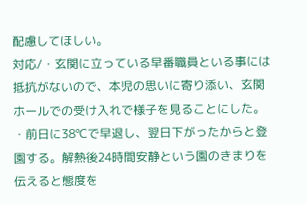配慮してほしい。
対応/・玄関に立っている早番職員といる事には抵抗がないので、本児の思いに寄り添い、玄関ホールでの受け入れで様子を見ることにした。
・前日に38℃で早退し、翌日下がったからと登園する。解熱後24時間安静という園のきまりを伝えると態度を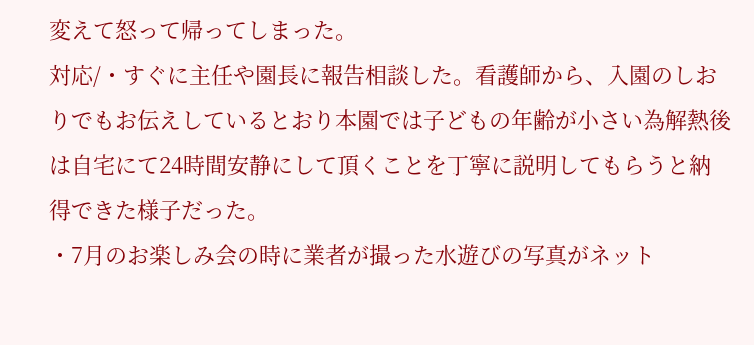変えて怒って帰ってしまった。
対応/・すぐに主任や園長に報告相談した。看護師から、入園のしおりでもお伝えしているとおり本園では子どもの年齢が小さい為解熱後は自宅にて24時間安静にして頂くことを丁寧に説明してもらうと納得できた様子だった。
・7月のお楽しみ会の時に業者が撮った水遊びの写真がネット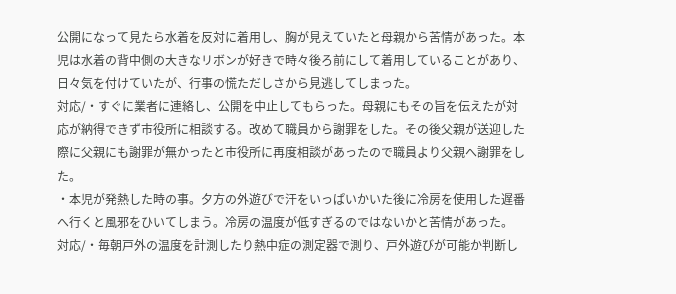公開になって見たら水着を反対に着用し、胸が見えていたと母親から苦情があった。本児は水着の背中側の大きなリボンが好きで時々後ろ前にして着用していることがあり、日々気を付けていたが、行事の慌ただしさから見逃してしまった。
対応/・すぐに業者に連絡し、公開を中止してもらった。母親にもその旨を伝えたが対応が納得できず市役所に相談する。改めて職員から謝罪をした。その後父親が送迎した際に父親にも謝罪が無かったと市役所に再度相談があったので職員より父親へ謝罪をした。
・本児が発熱した時の事。夕方の外遊びで汗をいっぱいかいた後に冷房を使用した遅番へ行くと風邪をひいてしまう。冷房の温度が低すぎるのではないかと苦情があった。
対応/・毎朝戸外の温度を計測したり熱中症の測定器で測り、戸外遊びが可能か判断し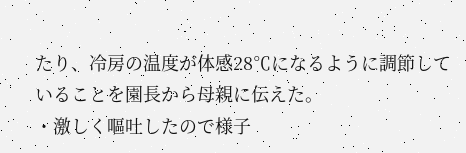たり、冷房の温度が体感28℃になるように調節していることを園長から母親に伝えた。
・激しく嘔吐したので様子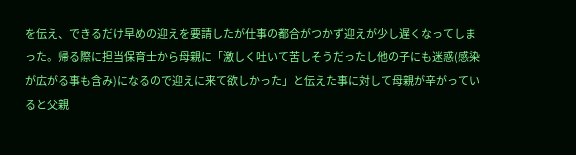を伝え、できるだけ早めの迎えを要請したが仕事の都合がつかず迎えが少し遅くなってしまった。帰る際に担当保育士から母親に「激しく吐いて苦しそうだったし他の子にも迷惑(感染が広がる事も含み)になるので迎えに来て欲しかった」と伝えた事に対して母親が辛がっていると父親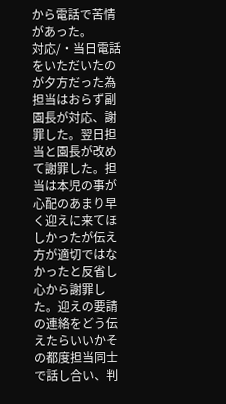から電話で苦情があった。
対応/・当日電話をいただいたのが夕方だった為担当はおらず副園長が対応、謝罪した。翌日担当と園長が改めて謝罪した。担当は本児の事が心配のあまり早く迎えに来てほしかったが伝え方が適切ではなかったと反省し心から謝罪した。迎えの要請の連絡をどう伝えたらいいかその都度担当同士で話し合い、判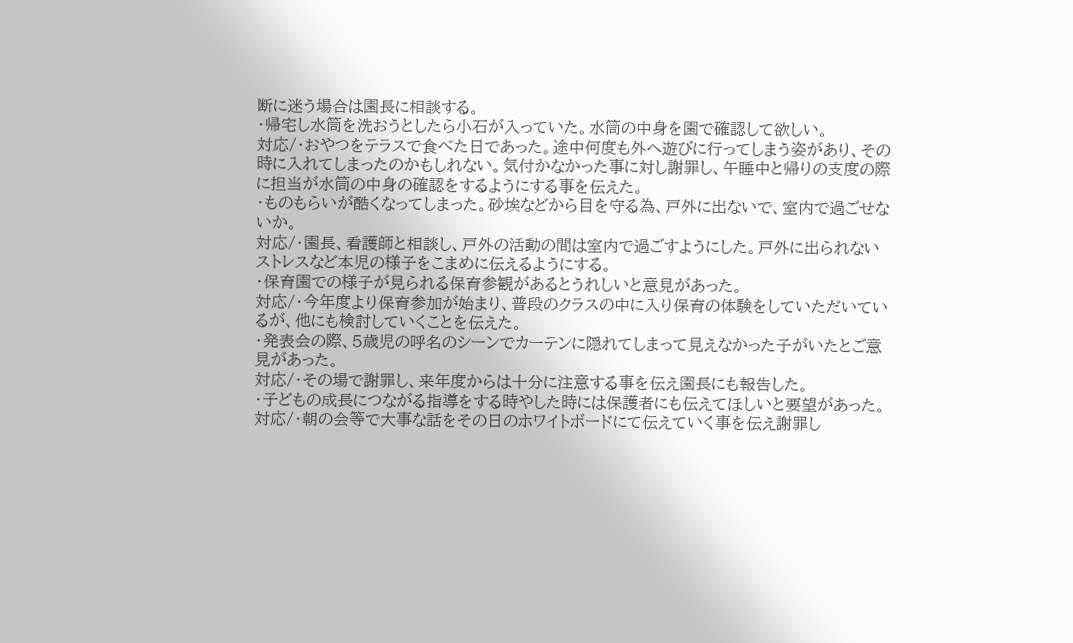断に迷う場合は園長に相談する。
・帰宅し水筒を洗おうとしたら小石が入っていた。水筒の中身を園で確認して欲しい。
対応/・おやつをテラスで食べた日であった。途中何度も外へ遊びに行ってしまう姿があり、その時に入れてしまったのかもしれない。気付かなかった事に対し謝罪し、午睡中と帰りの支度の際に担当が水筒の中身の確認をするようにする事を伝えた。
・ものもらいが酷くなってしまった。砂埃などから目を守る為、戸外に出ないで、室内で過ごせないか。
対応/・園長、看護師と相談し、戸外の活動の間は室内で過ごすようにした。戸外に出られないストレスなど本児の様子をこまめに伝えるようにする。
・保育園での様子が見られる保育参観があるとうれしいと意見があった。
対応/・今年度より保育参加が始まり、普段のクラスの中に入り保育の体験をしていただいているが、他にも検討していくことを伝えた。
・発表会の際、5歳児の呼名のシーンでカーテンに隠れてしまって見えなかった子がいたとご意見があった。
対応/・その場で謝罪し、来年度からは十分に注意する事を伝え園長にも報告した。
・子どもの成長につながる指導をする時やした時には保護者にも伝えてほしいと要望があった。
対応/・朝の会等で大事な話をその日のホワイトボードにて伝えていく事を伝え謝罪し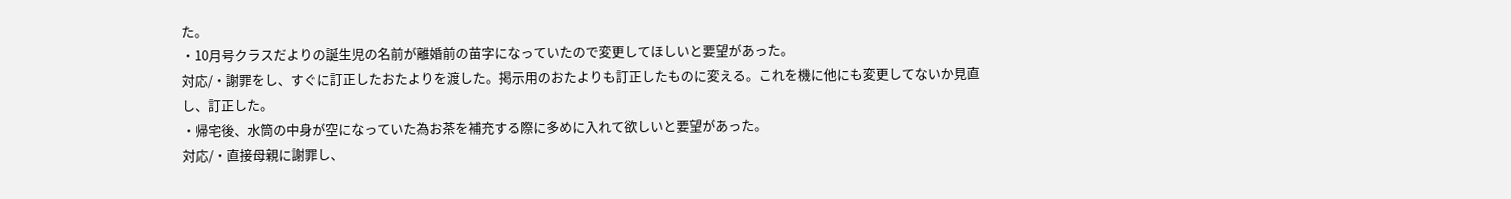た。
・10月号クラスだよりの誕生児の名前が離婚前の苗字になっていたので変更してほしいと要望があった。
対応/・謝罪をし、すぐに訂正したおたよりを渡した。掲示用のおたよりも訂正したものに変える。これを機に他にも変更してないか見直し、訂正した。
・帰宅後、水筒の中身が空になっていた為お茶を補充する際に多めに入れて欲しいと要望があった。
対応/・直接母親に謝罪し、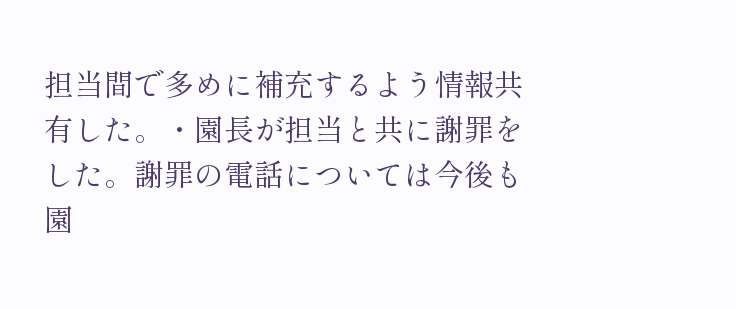担当間で多めに補充するよう情報共有した。・園長が担当と共に謝罪をした。謝罪の電話については今後も園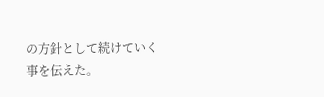の方針として続けていく事を伝えた。